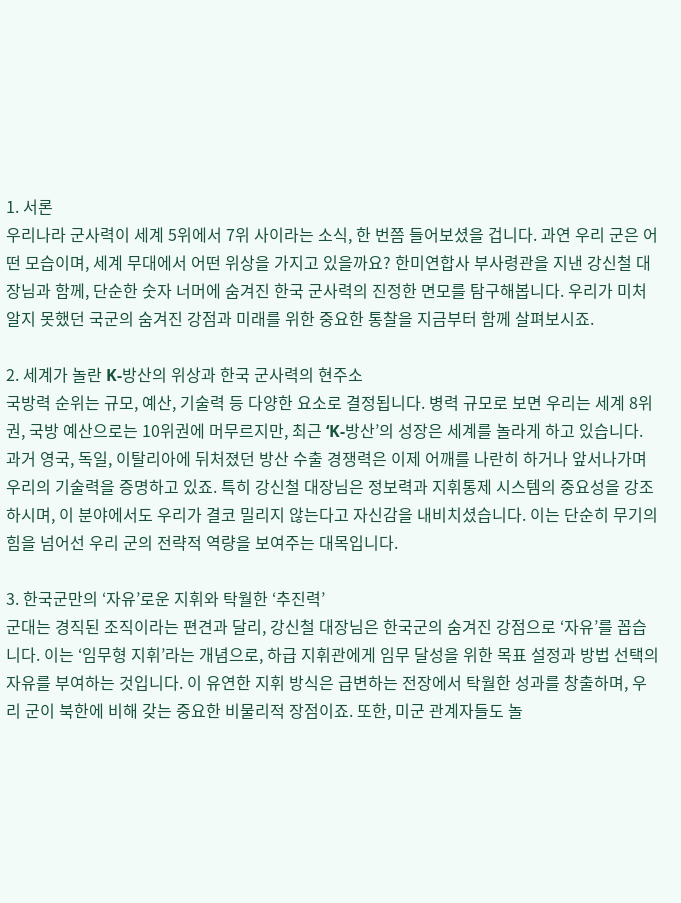1. 서론
우리나라 군사력이 세계 5위에서 7위 사이라는 소식, 한 번쯤 들어보셨을 겁니다. 과연 우리 군은 어떤 모습이며, 세계 무대에서 어떤 위상을 가지고 있을까요? 한미연합사 부사령관을 지낸 강신철 대장님과 함께, 단순한 숫자 너머에 숨겨진 한국 군사력의 진정한 면모를 탐구해봅니다. 우리가 미처 알지 못했던 국군의 숨겨진 강점과 미래를 위한 중요한 통찰을 지금부터 함께 살펴보시죠.

2. 세계가 놀란 K-방산의 위상과 한국 군사력의 현주소
국방력 순위는 규모, 예산, 기술력 등 다양한 요소로 결정됩니다. 병력 규모로 보면 우리는 세계 8위권, 국방 예산으로는 10위권에 머무르지만, 최근 ‘K-방산’의 성장은 세계를 놀라게 하고 있습니다. 과거 영국, 독일, 이탈리아에 뒤처졌던 방산 수출 경쟁력은 이제 어깨를 나란히 하거나 앞서나가며 우리의 기술력을 증명하고 있죠. 특히 강신철 대장님은 정보력과 지휘통제 시스템의 중요성을 강조하시며, 이 분야에서도 우리가 결코 밀리지 않는다고 자신감을 내비치셨습니다. 이는 단순히 무기의 힘을 넘어선 우리 군의 전략적 역량을 보여주는 대목입니다.

3. 한국군만의 ‘자유’로운 지휘와 탁월한 ‘추진력’
군대는 경직된 조직이라는 편견과 달리, 강신철 대장님은 한국군의 숨겨진 강점으로 ‘자유’를 꼽습니다. 이는 ‘임무형 지휘’라는 개념으로, 하급 지휘관에게 임무 달성을 위한 목표 설정과 방법 선택의 자유를 부여하는 것입니다. 이 유연한 지휘 방식은 급변하는 전장에서 탁월한 성과를 창출하며, 우리 군이 북한에 비해 갖는 중요한 비물리적 장점이죠. 또한, 미군 관계자들도 놀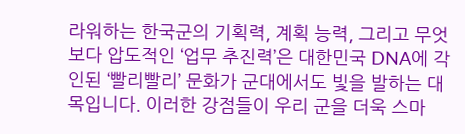라워하는 한국군의 기획력, 계획 능력, 그리고 무엇보다 압도적인 ‘업무 추진력’은 대한민국 DNA에 각인된 ‘빨리빨리’ 문화가 군대에서도 빛을 발하는 대목입니다. 이러한 강점들이 우리 군을 더욱 스마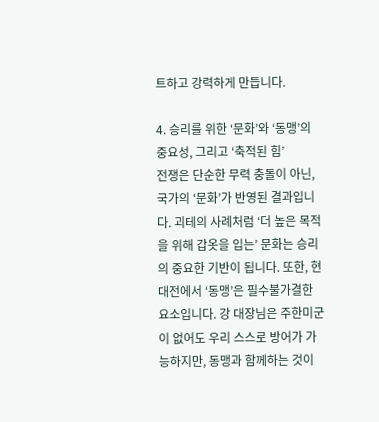트하고 강력하게 만듭니다.

4. 승리를 위한 ‘문화’와 ‘동맹’의 중요성, 그리고 ‘축적된 힘’
전쟁은 단순한 무력 충돌이 아닌, 국가의 ‘문화’가 반영된 결과입니다. 괴테의 사례처럼 ‘더 높은 목적을 위해 갑옷을 입는’ 문화는 승리의 중요한 기반이 됩니다. 또한, 현대전에서 ‘동맹’은 필수불가결한 요소입니다. 강 대장님은 주한미군이 없어도 우리 스스로 방어가 가능하지만, 동맹과 함께하는 것이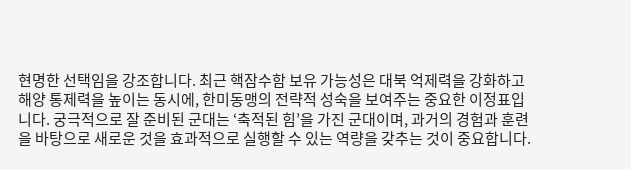현명한 선택임을 강조합니다. 최근 핵잠수함 보유 가능성은 대북 억제력을 강화하고 해양 통제력을 높이는 동시에, 한미동맹의 전략적 성숙을 보여주는 중요한 이정표입니다. 궁극적으로 잘 준비된 군대는 ‘축적된 힘’을 가진 군대이며, 과거의 경험과 훈련을 바탕으로 새로운 것을 효과적으로 실행할 수 있는 역량을 갖추는 것이 중요합니다.